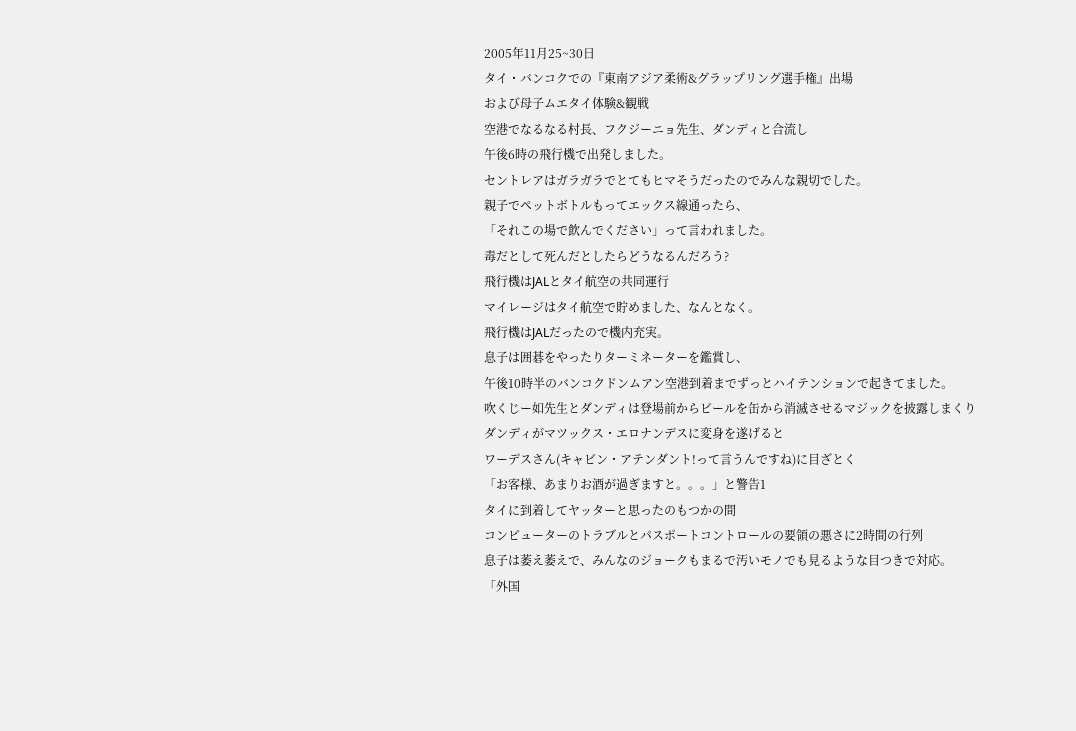2005年11月25~30日
タイ・バンコクでの『東南アジア柔術&グラップリング選手権』出場
および母子ムエタイ体験&観戦
空港でなるなる村長、フクジーニョ先生、ダンディと合流し
午後6時の飛行機で出発しました。
セントレアはガラガラでとてもヒマそうだったのでみんな親切でした。
親子でペットボトルもってエックス線通ったら、
「それこの場で飲んでください」って言われました。
毒だとして死んだとしたらどうなるんだろう?
飛行機はJALとタイ航空の共同運行
マイレージはタイ航空で貯めました、なんとなく。
飛行機はJALだったので機内充実。
息子は囲碁をやったりターミネーターを鑑賞し、
午後10時半のバンコクドンムアン空港到着までずっとハイテンションで起きてました。
吹くじー如先生とダンディは登場前からビールを缶から消滅させるマジックを披露しまくり
ダンディがマツックス・エロナンデスに変身を遂げると
ワーデスさん(キャビン・アテンダント!って言うんですね)に目ざとく
「お客様、あまりお酒が過ぎますと。。。」と警告1
タイに到着してヤッターと思ったのもつかの間
コンピューターのトラブルとパスポートコントロールの要領の悪さに2時間の行列
息子は萎え萎えで、みんなのジョークもまるで汚いモノでも見るような目つきで対応。
「外国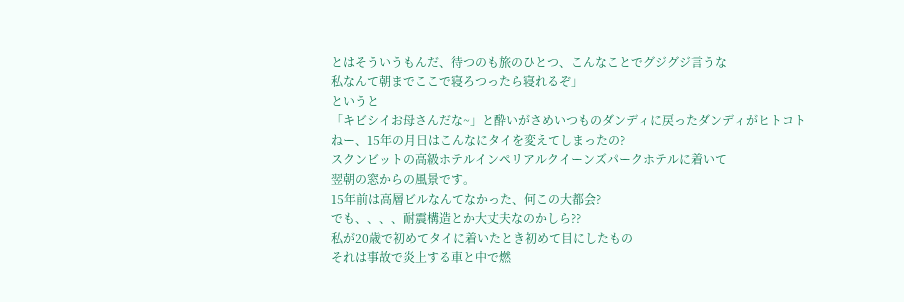とはそういうもんだ、待つのも旅のひとつ、こんなことでグジグジ言うな
私なんて朝までここで寝ろつったら寝れるぞ」
というと
「キビシイお母さんだな~」と酔いがさめいつものダンディに戻ったダンディがヒトコト
ねー、15年の月日はこんなにタイを変えてしまったの?
スクンビットの高級ホテルインペリアルクイーンズパークホテルに着いて
翌朝の窓からの風景です。
15年前は高層ビルなんてなかった、何この大都会?
でも、、、、耐震構造とか大丈夫なのかしら??
私が20歳で初めてタイに着いたとき初めて目にしたもの
それは事故で炎上する車と中で燃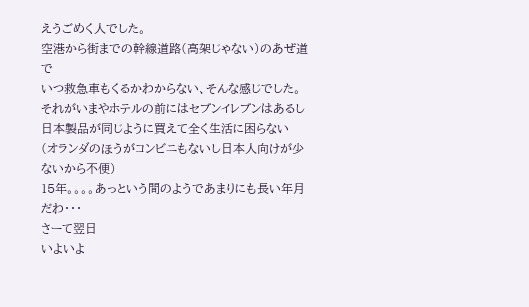えうごめく人でした。
空港から街までの幹線道路(高架じゃない)のあぜ道で
いつ救急車もくるかわからない、そんな感じでした。
それがいまやホテルの前にはセブンイレブンはあるし
日本製品が同じように買えて全く生活に困らない
(オランダのほうがコンビニもないし日本人向けが少ないから不便)
15年。。。。あっという間のようであまりにも長い年月だわ・・・
さーて翌日
いよいよ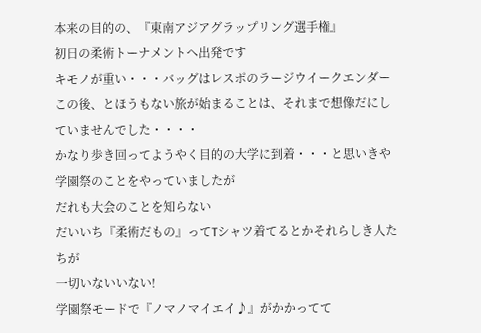本来の目的の、『東南アジアグラップリング選手権』
初日の柔術トーナメントへ出発です
キモノが重い・・・バッグはレスポのラージウイークエンダー
この後、とほうもない旅が始まることは、それまで想像だにしていませんでした・・・・
かなり歩き回ってようやく目的の大学に到着・・・と思いきや
学園祭のことをやっていましたが
だれも大会のことを知らない
だいいち『柔術だもの』ってTシャツ着てるとかそれらしき人たちが
一切いないいない!
学園祭モードで『ノマノマイエイ♪』がかかってて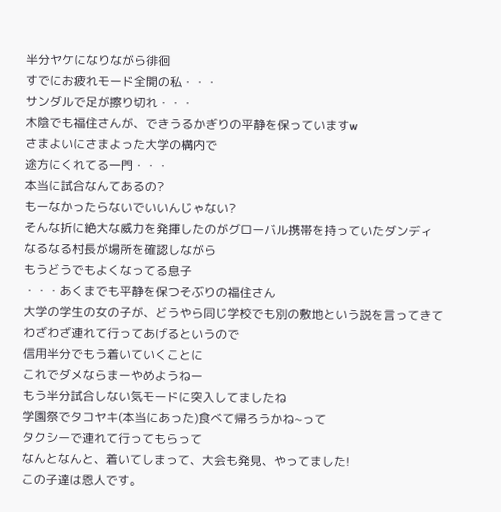半分ヤケになりながら徘徊
すでにお疲れモード全開の私・・・
サンダルで足が擦り切れ・・・
木陰でも福住さんが、できうるかぎりの平静を保っていますw
さまよいにさまよった大学の構内で
途方にくれてる一門・・・
本当に試合なんてあるの?
もーなかったらないでいいんじゃない?
そんな折に絶大な威力を発揮したのがグローバル携帯を持っていたダンディ
なるなる村長が場所を確認しながら
もうどうでもよくなってる息子
・・・あくまでも平静を保つそぶりの福住さん
大学の学生の女の子が、どうやら同じ学校でも別の敷地という説を言ってきて
わざわざ連れて行ってあげるというので
信用半分でもう着いていくことに
これでダメならまーやめようねー
もう半分試合しない気モードに突入してましたね
学園祭でタコヤキ(本当にあった)食べて帰ろうかね~って
タクシーで連れて行ってもらって
なんとなんと、着いてしまって、大会も発見、やってました!
この子達は恩人です。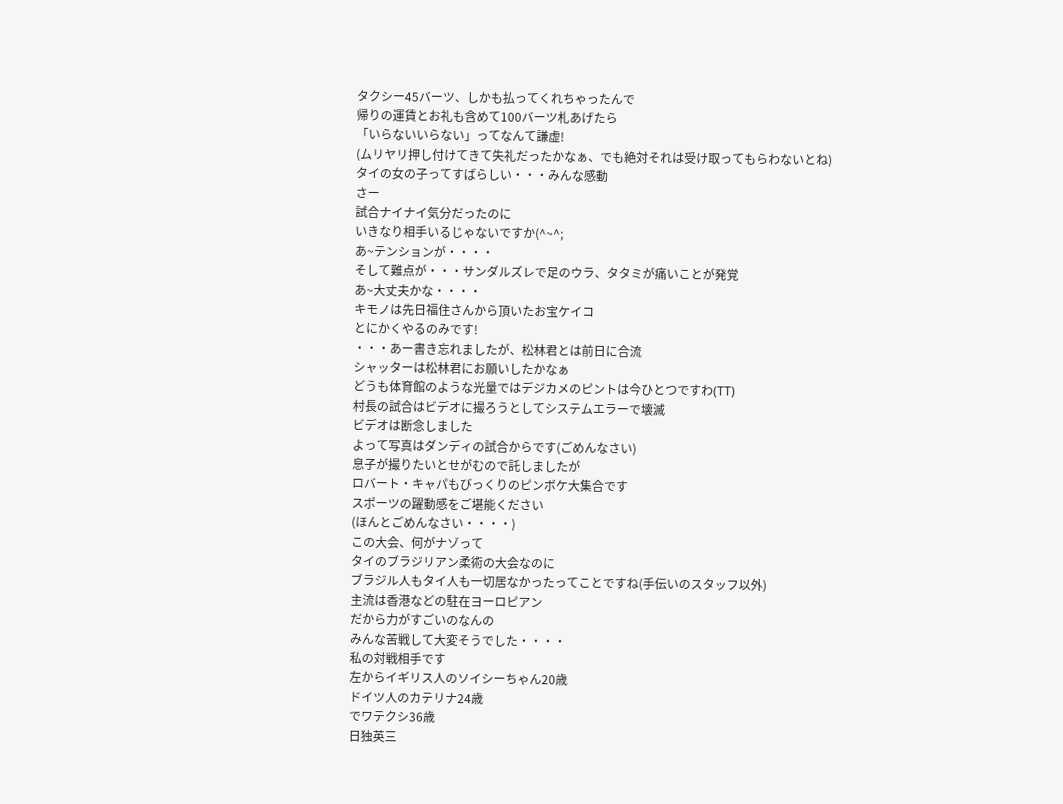タクシー45バーツ、しかも払ってくれちゃったんで
帰りの運賃とお礼も含めて100バーツ札あげたら
「いらないいらない」ってなんて謙虚!
(ムリヤリ押し付けてきて失礼だったかなぁ、でも絶対それは受け取ってもらわないとね)
タイの女の子ってすばらしい・・・みんな感動
さー
試合ナイナイ気分だったのに
いきなり相手いるじゃないですか(^~^;
あ~テンションが・・・・
そして難点が・・・サンダルズレで足のウラ、タタミが痛いことが発覚
あ~大丈夫かな・・・・
キモノは先日福住さんから頂いたお宝ケイコ
とにかくやるのみです!
・・・あー書き忘れましたが、松林君とは前日に合流
シャッターは松林君にお願いしたかなぁ
どうも体育館のような光量ではデジカメのピントは今ひとつですわ(TT)
村長の試合はビデオに撮ろうとしてシステムエラーで壊滅
ビデオは断念しました
よって写真はダンディの試合からです(ごめんなさい)
息子が撮りたいとせがむので託しましたが
ロバート・キャパもびっくりのピンボケ大集合です
スポーツの躍動感をご堪能ください
(ほんとごめんなさい・・・・)
この大会、何がナゾって
タイのブラジリアン柔術の大会なのに
ブラジル人もタイ人も一切居なかったってことですね(手伝いのスタッフ以外)
主流は香港などの駐在ヨーロピアン
だから力がすごいのなんの
みんな苦戦して大変そうでした・・・・
私の対戦相手です
左からイギリス人のソイシーちゃん20歳
ドイツ人のカテリナ24歳
でワテクシ36歳
日独英三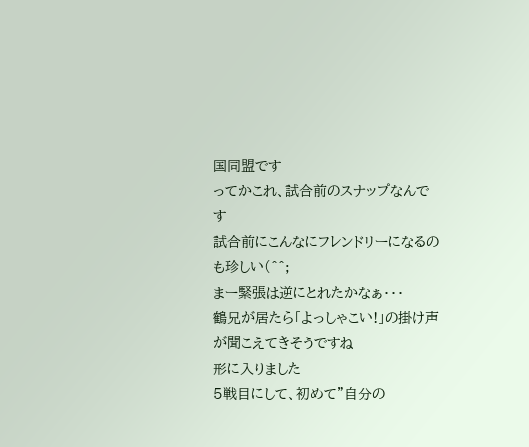国同盟です
ってかこれ、試合前のスナップなんです
試合前にこんなにフレンドリーになるのも珍しい(^^;
まー緊張は逆にとれたかなぁ・・・
鶴兄が居たら「よっしゃこい!」の掛け声が聞こえてきそうですね
形に入りました
5戦目にして、初めて”自分の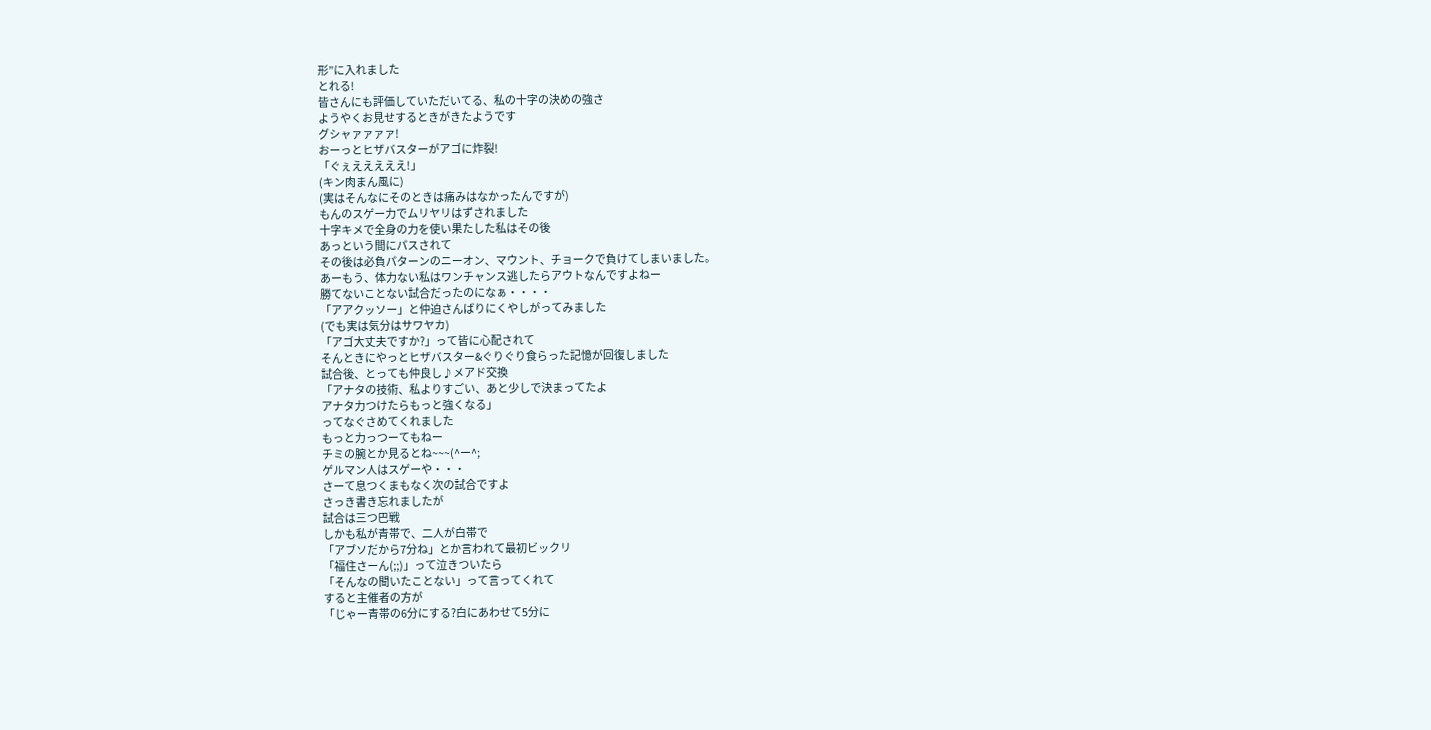形”に入れました
とれる!
皆さんにも評価していただいてる、私の十字の決めの強さ
ようやくお見せするときがきたようです
グシャァァァァ!
おーっとヒザバスターがアゴに炸裂!
「ぐぇえええええ!」
(キン肉まん風に)
(実はそんなにそのときは痛みはなかったんですが)
もんのスゲー力でムリヤリはずされました
十字キメで全身の力を使い果たした私はその後
あっという間にパスされて
その後は必負パターンのニーオン、マウント、チョークで負けてしまいました。
あーもう、体力ない私はワンチャンス逃したらアウトなんですよねー
勝てないことない試合だったのになぁ・・・・
「アアクッソー」と仲迫さんばりにくやしがってみました
(でも実は気分はサワヤカ)
「アゴ大丈夫ですか?」って皆に心配されて
そんときにやっとヒザバスター&ぐりぐり食らった記憶が回復しました
試合後、とっても仲良し♪メアド交換
「アナタの技術、私よりすごい、あと少しで決まってたよ
アナタ力つけたらもっと強くなる」
ってなぐさめてくれました
もっと力っつーてもねー
チミの腕とか見るとね~~~(^ー^;
ゲルマン人はスゲーや・・・
さーて息つくまもなく次の試合ですよ
さっき書き忘れましたが
試合は三つ巴戦
しかも私が青帯で、二人が白帯で
「アブソだから7分ね」とか言われて最初ビックリ
「福住さーん(;;)」って泣きついたら
「そんなの聞いたことない」って言ってくれて
すると主催者の方が
「じゃー青帯の6分にする?白にあわせて5分に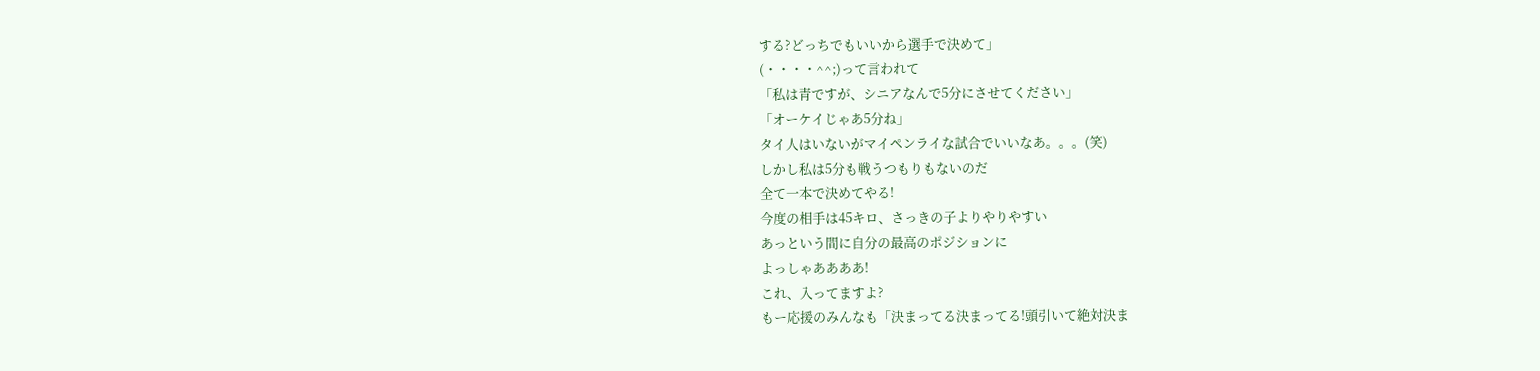する?どっちでもいいから選手で決めて」
(・・・・^^;)って言われて
「私は青ですが、シニアなんで5分にさせてください」
「オーケイじゃあ5分ね」
タイ人はいないがマイペンライな試合でいいなあ。。。(笑)
しかし私は5分も戦うつもりもないのだ
全て一本で決めてやる!
今度の相手は45キロ、さっきの子よりやりやすい
あっという間に自分の最高のポジションに
よっしゃああああ!
これ、入ってますよ?
もー応援のみんなも「決まってる決まってる!頭引いて絶対決ま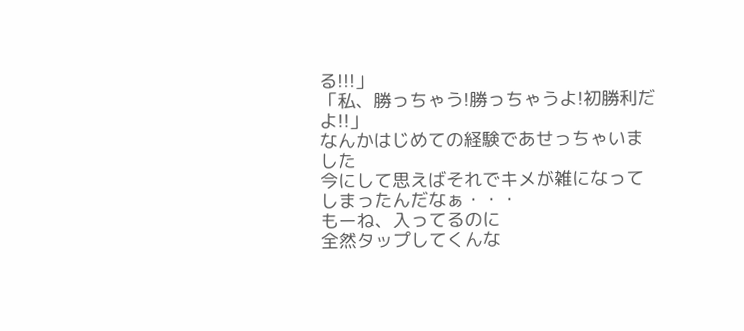る!!!」
「私、勝っちゃう!勝っちゃうよ!初勝利だよ!!」
なんかはじめての経験であせっちゃいました
今にして思えばそれでキメが雑になってしまったんだなぁ・・・
もーね、入ってるのに
全然タップしてくんな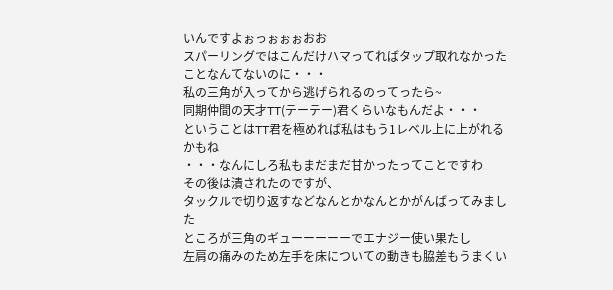いんですよぉっぉぉぉおお
スパーリングではこんだけハマってればタップ取れなかったことなんてないのに・・・
私の三角が入ってから逃げられるのってったら~
同期仲間の天才TT(テーテー)君くらいなもんだよ・・・
ということはTT君を極めれば私はもう1レベル上に上がれるかもね
・・・なんにしろ私もまだまだ甘かったってことですわ
その後は潰されたのですが、
タックルで切り返すなどなんとかなんとかがんばってみました
ところが三角のギューーーーーでエナジー使い果たし
左肩の痛みのため左手を床についての動きも脇差もうまくい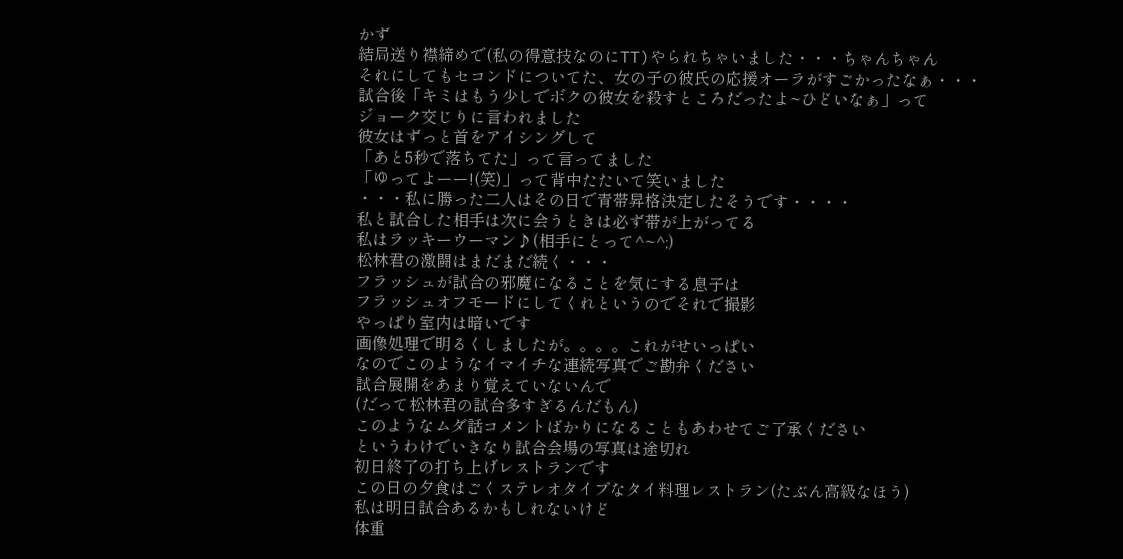かず
結局送り襟締めで(私の得意技なのにTT)やられちゃいました・・・ちゃんちゃん
それにしてもセコンドについてた、女の子の彼氏の応援オーラがすごかったなぁ・・・
試合後「キミはもう少しでボクの彼女を殺すところだったよ~ひどいなぁ」って
ジョーク交じりに言われました
彼女はずっと首をアイシングして
「あと5秒で落ちてた」って言ってました
「ゆってよーー!(笑)」って背中たたいて笑いました
・・・私に勝った二人はその日で青帯昇格決定したそうです・・・・
私と試合した相手は次に会うときは必ず帯が上がってる
私はラッキーウーマン♪(相手にとって^~^;)
松林君の激闘はまだまだ続く・・・
フラッシュが試合の邪魔になることを気にする息子は
フラッシュオフモードにしてくれというのでそれで撮影
やっぱり室内は暗いです
画像処理で明るくしましたが。。。。これがせいっぱい
なのでこのようなイマイチな連続写真でご勘弁ください
試合展開をあまり覚えていないんで
(だって松林君の試合多すぎるんだもん)
このようなムダ話コメントばかりになることもあわせてご了承ください
というわけでいきなり試合会場の写真は途切れ
初日終了の打ち上げレストランです
この日の夕食はごくステレオタイプなタイ料理レストラン(たぶん高級なほう)
私は明日試合あるかもしれないけど
体重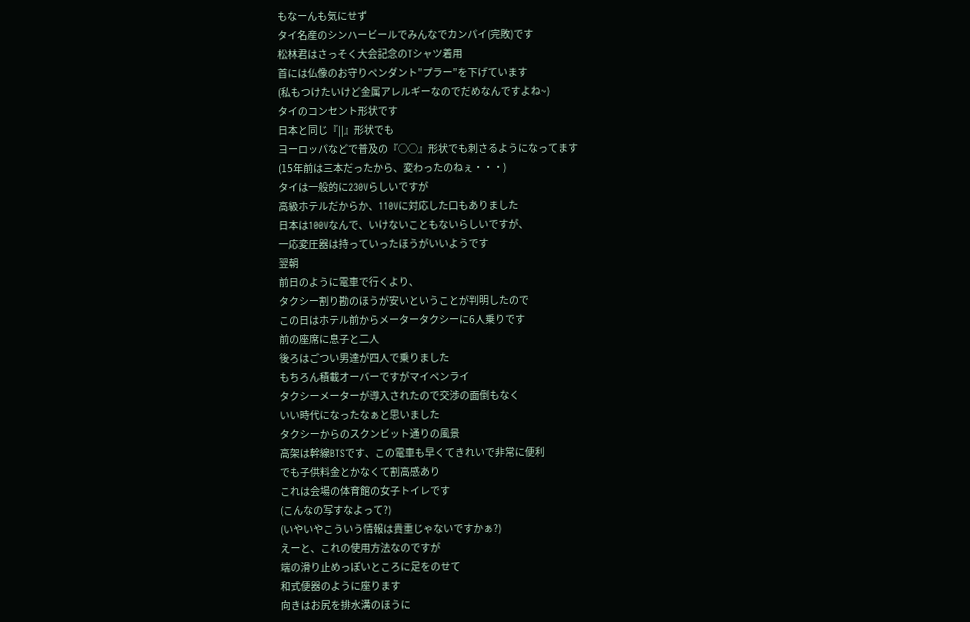もなーんも気にせず
タイ名産のシンハービールでみんなでカンパイ(完敗)です
松林君はさっそく大会記念のTシャツ着用
首には仏像のお守りペンダント”プラー”を下げています
(私もつけたいけど金属アレルギーなのでだめなんですよね~)
タイのコンセント形状です
日本と同じ『||』形状でも
ヨーロッパなどで普及の『○○』形状でも刺さるようになってます
(15年前は三本だったから、変わったのねぇ・・・)
タイは一般的に230Vらしいですが
高級ホテルだからか、110Vに対応した口もありました
日本は100Vなんで、いけないこともないらしいですが、
一応変圧器は持っていったほうがいいようです
翌朝
前日のように電車で行くより、
タクシー割り勘のほうが安いということが判明したので
この日はホテル前からメータータクシーに6人乗りです
前の座席に息子と二人
後ろはごつい男達が四人で乗りました
もちろん積載オーバーですがマイペンライ
タクシーメーターが導入されたので交渉の面倒もなく
いい時代になったなぁと思いました
タクシーからのスクンビット通りの風景
高架は幹線BTSです、この電車も早くてきれいで非常に便利
でも子供料金とかなくて割高感あり
これは会場の体育館の女子トイレです
(こんなの写すなよって?)
(いやいやこういう情報は貴重じゃないですかぁ?)
えーと、これの使用方法なのですが
端の滑り止めっぽいところに足をのせて
和式便器のように座ります
向きはお尻を排水溝のほうに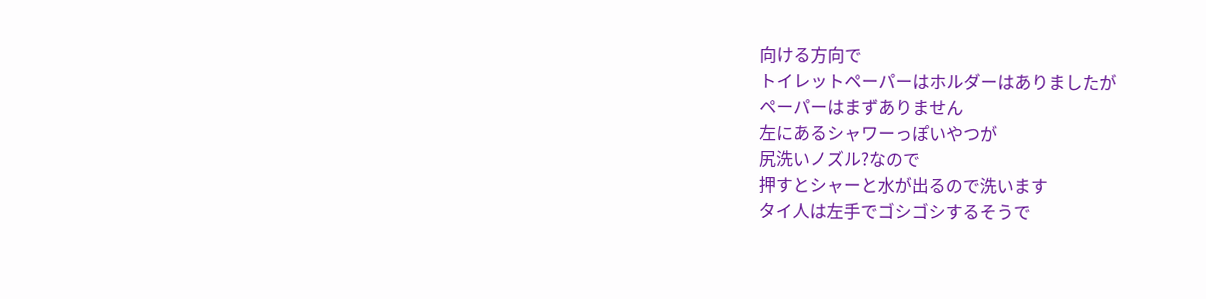向ける方向で
トイレットペーパーはホルダーはありましたが
ペーパーはまずありません
左にあるシャワーっぽいやつが
尻洗いノズル?なので
押すとシャーと水が出るので洗います
タイ人は左手でゴシゴシするそうで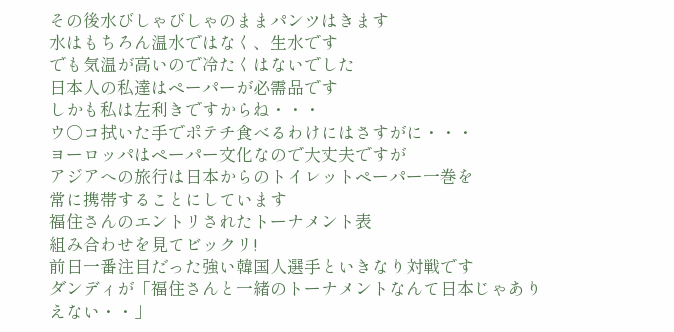その後水びしゃびしゃのままパンツはきます
水はもちろん温水ではなく、生水です
でも気温が高いので冷たくはないでした
日本人の私達はペーパーが必需品です
しかも私は左利きですからね・・・
ウ○コ拭いた手でポテチ食べるわけにはさすがに・・・
ヨーロッパはペーパー文化なので大丈夫ですが
アジアへの旅行は日本からのトイレットペーパー一巻を
常に携帯することにしています
福住さんのエントリされたトーナメント表
組み合わせを見てビックリ!
前日一番注目だった強い韓国人選手といきなり対戦です
ダンディが「福住さんと一緒のトーナメントなんて日本じゃありえない・・」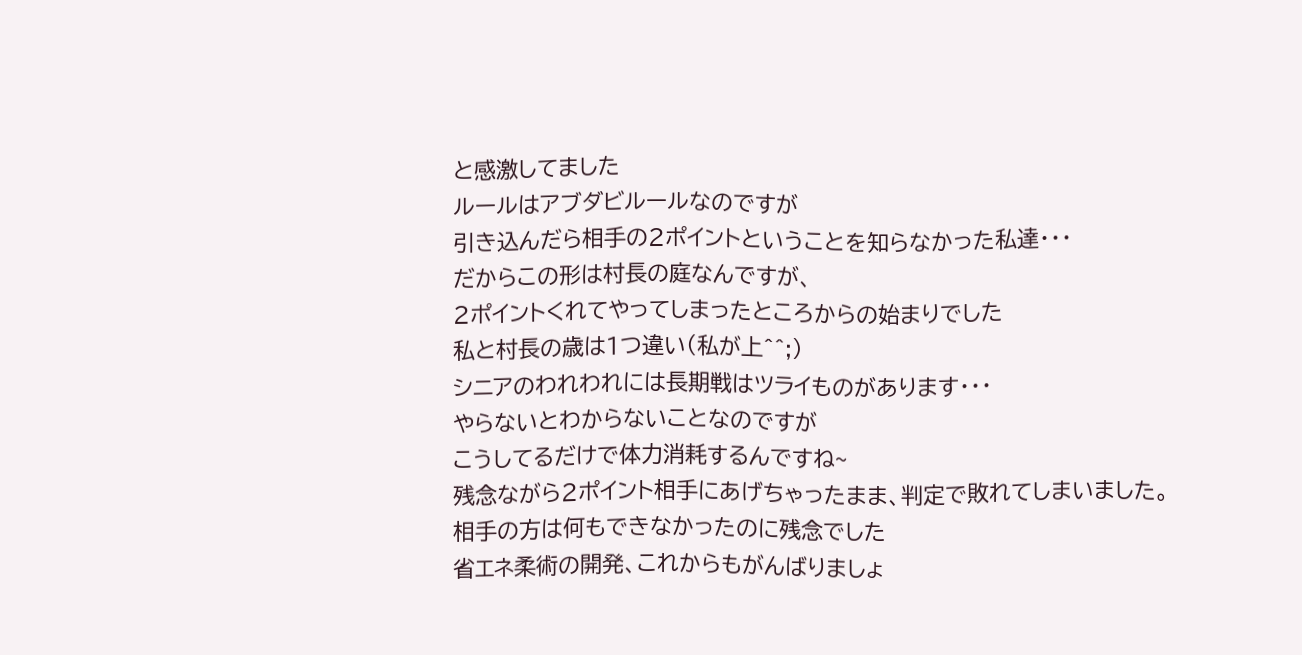と感激してました
ルールはアブダビルールなのですが
引き込んだら相手の2ポイントということを知らなかった私達・・・
だからこの形は村長の庭なんですが、
2ポイントくれてやってしまったところからの始まりでした
私と村長の歳は1つ違い(私が上^^;)
シニアのわれわれには長期戦はツライものがあります・・・
やらないとわからないことなのですが
こうしてるだけで体力消耗するんですね~
残念ながら2ポイント相手にあげちゃったまま、判定で敗れてしまいました。
相手の方は何もできなかったのに残念でした
省エネ柔術の開発、これからもがんばりましょ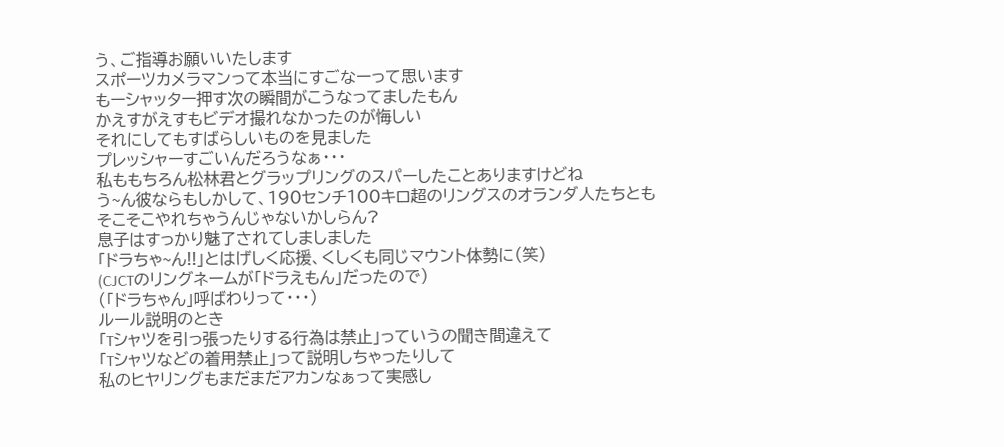う、ご指導お願いいたします
スポーツカメラマンって本当にすごなーって思います
もーシャッター押す次の瞬間がこうなってましたもん
かえすがえすもビデオ撮れなかったのが悔しい
それにしてもすばらしいものを見ました
プレッシャーすごいんだろうなぁ・・・
私ももちろん松林君とグラップリングのスパーしたことありますけどね
う~ん彼ならもしかして、190センチ100キロ超のリングスのオランダ人たちとも
そこそこやれちゃうんじゃないかしらん?
息子はすっかり魅了されてしましました
「ドラちゃ~ん!!」とはげしく応援、くしくも同じマウント体勢に(笑)
(CJCTのリングネームが「ドラえもん」だったので)
(「ドラちゃん」呼ばわりって・・・)
ルール説明のとき
「Tシャツを引っ張ったりする行為は禁止」っていうの聞き間違えて
「Tシャツなどの着用禁止」って説明しちゃったりして
私のヒヤリングもまだまだアカンなぁって実感し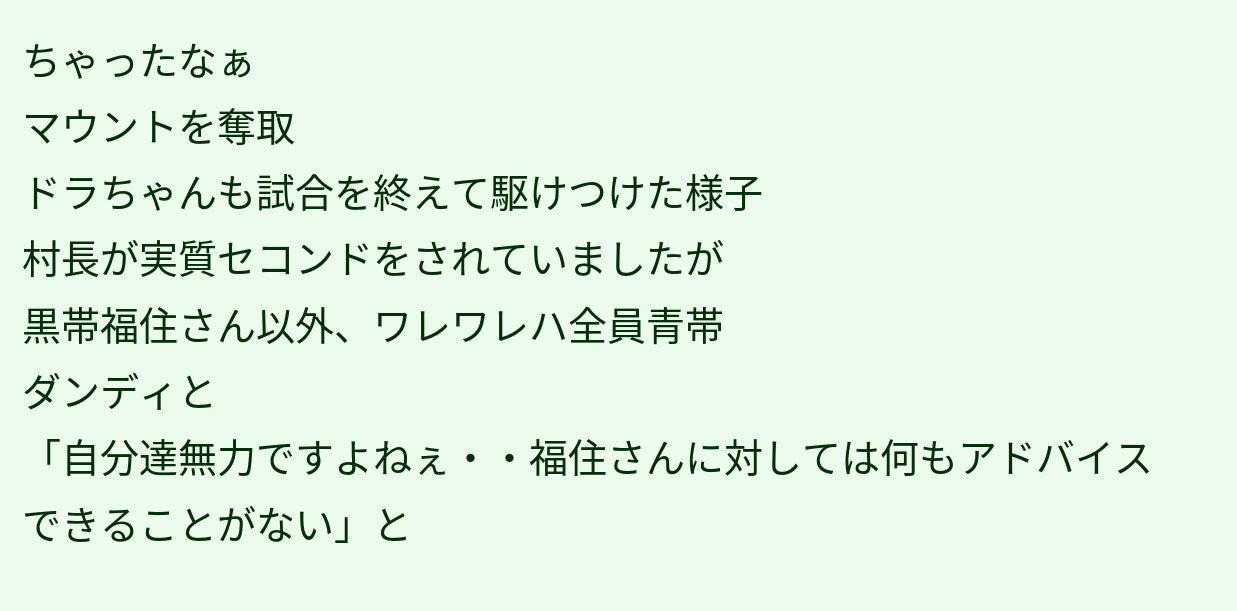ちゃったなぁ
マウントを奪取
ドラちゃんも試合を終えて駆けつけた様子
村長が実質セコンドをされていましたが
黒帯福住さん以外、ワレワレハ全員青帯
ダンディと
「自分達無力ですよねぇ・・福住さんに対しては何もアドバイスできることがない」と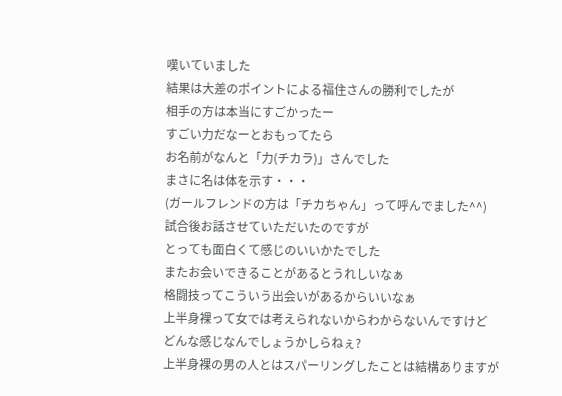嘆いていました
結果は大差のポイントによる福住さんの勝利でしたが
相手の方は本当にすごかったー
すごい力だなーとおもってたら
お名前がなんと「力(チカラ)」さんでした
まさに名は体を示す・・・
(ガールフレンドの方は「チカちゃん」って呼んでました^^)
試合後お話させていただいたのですが
とっても面白くて感じのいいかたでした
またお会いできることがあるとうれしいなぁ
格闘技ってこういう出会いがあるからいいなぁ
上半身裸って女では考えられないからわからないんですけど
どんな感じなんでしょうかしらねぇ?
上半身裸の男の人とはスパーリングしたことは結構ありますが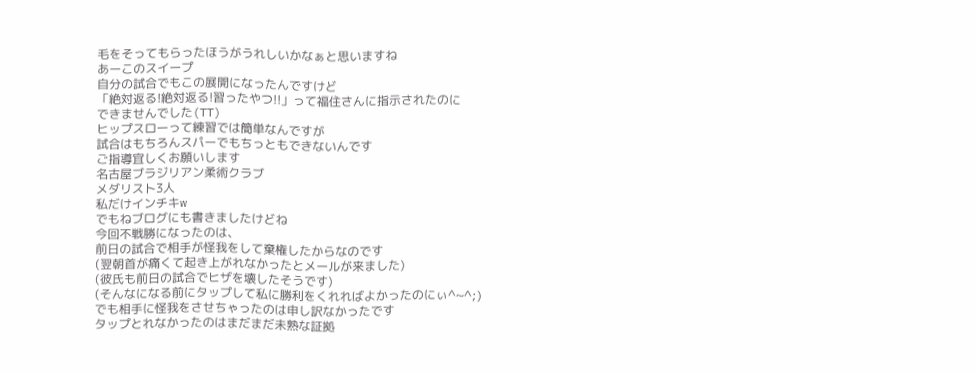毛をそってもらったほうがうれしいかなぁと思いますね
あーこのスイープ
自分の試合でもこの展開になったんですけど
「絶対返る!絶対返る!習ったやつ!!」って福住さんに指示されたのに
できませんでした(TT)
ヒップスローって練習では簡単なんですが
試合はもちろんスパーでもちっともできないんです
ご指導宜しくお願いします
名古屋ブラジリアン柔術クラブ
メダリスト3人
私だけインチキw
でもねブログにも書きましたけどね
今回不戦勝になったのは、
前日の試合で相手が怪我をして棄権したからなのです
(翌朝首が痛くて起き上がれなかったとメールが来ました)
(彼氏も前日の試合でヒザを壊したそうです)
(そんなになる前にタップして私に勝利をくれればよかったのにぃ^~^;)
でも相手に怪我をさせちゃったのは申し訳なかったです
タップとれなかったのはまだまだ未熟な証拠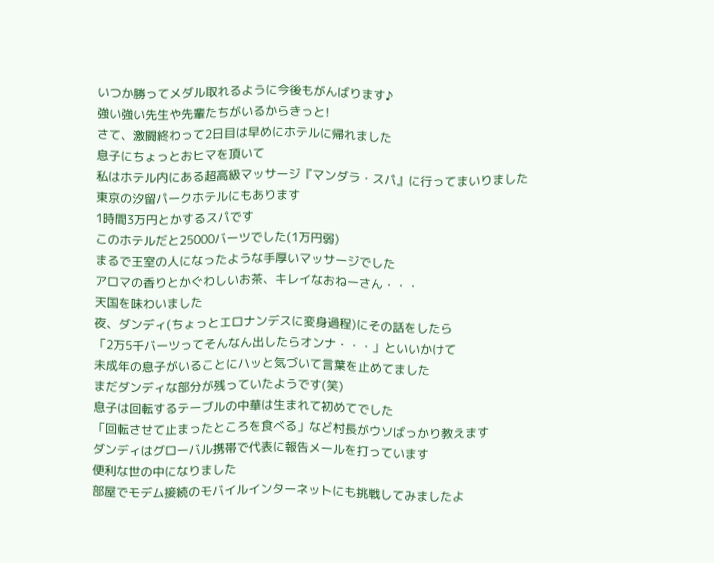いつか勝ってメダル取れるように今後もがんばります♪
強い強い先生や先輩たちがいるからきっと!
さて、激闘終わって2日目は早めにホテルに帰れました
息子にちょっとおヒマを頂いて
私はホテル内にある超高級マッサージ『マンダラ・スパ』に行ってまいりました
東京の汐留パークホテルにもあります
1時間3万円とかするスパです
このホテルだと25000バーツでした(1万円弱)
まるで王室の人になったような手厚いマッサージでした
アロマの香りとかぐわしいお茶、キレイなおねーさん・・・
天国を味わいました
夜、ダンディ(ちょっとエロナンデスに変身過程)にその話をしたら
「2万5千バーツってそんなん出したらオンナ・・・」といいかけて
未成年の息子がいることにハッと気づいて言葉を止めてました
まだダンディな部分が残っていたようです(笑)
息子は回転するテーブルの中華は生まれて初めてでした
「回転させて止まったところを食べる」など村長がウソばっかり教えます
ダンディはグローバル携帯で代表に報告メールを打っています
便利な世の中になりました
部屋でモデム接続のモバイルインターネットにも挑戦してみましたよ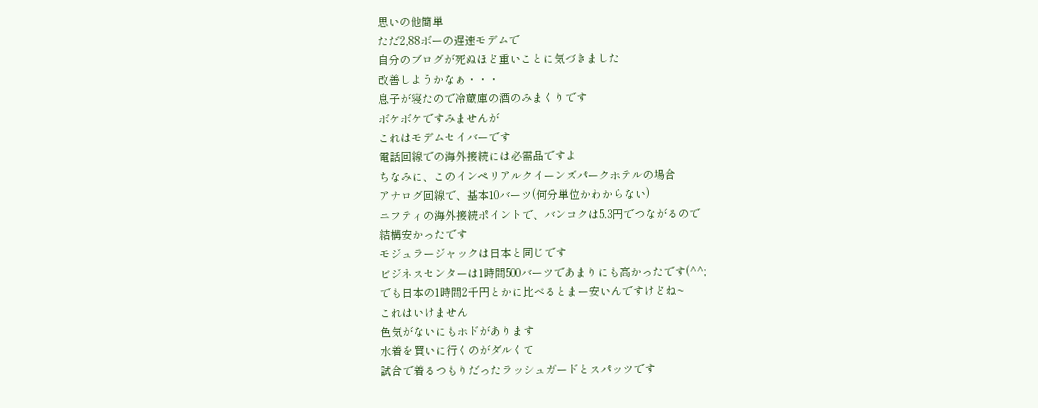思いの他簡単
ただ2,88ボーの遅速モデムで
自分のブログが死ぬほど重いことに気づきました
改善しようかなぁ・・・
息子が寝たので冷蔵庫の酒のみまくりです
ボケボケですみませんが
これはモデムセイバーです
電話回線での海外接続には必需品ですよ
ちなみに、このインペリアルクイーンズパークホテルの場合
アナログ回線で、基本10バーツ(何分単位かわからない)
ニフティの海外接続ポイントで、バンコクは5.3円でつながるので
結構安かったです
モジュラージャックは日本と同じです
ビジネスセンターは1時間500バーツであまりにも高かったです(^^;
でも日本の1時間2千円とかに比べるとまー安いんですけどね~
これはいけません
色気がないにもホドがあります
水着を買いに行くのがダルくて
試合で着るつもりだったラッシュガードとスパッツです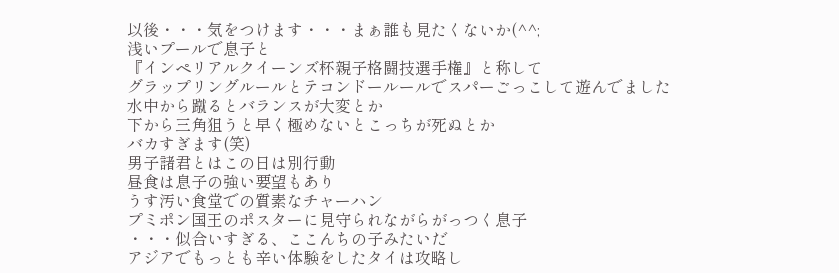以後・・・気をつけます・・・まぁ誰も見たくないか(^^;
浅いプールで息子と
『インペリアルクイーンズ杯親子格闘技選手権』と称して
グラップリングルールとテコンドールールでスパーごっこして遊んでました
水中から蹴るとバランスが大変とか
下から三角狙うと早く極めないとこっちが死ぬとか
バカすぎます(笑)
男子諸君とはこの日は別行動
昼食は息子の強い要望もあり
うす汚い食堂での質素なチャーハン
プミポン国王のポスターに見守られながらがっつく息子
・・・似合いすぎる、ここんちの子みたいだ
アジアでもっとも辛い体験をしたタイは攻略し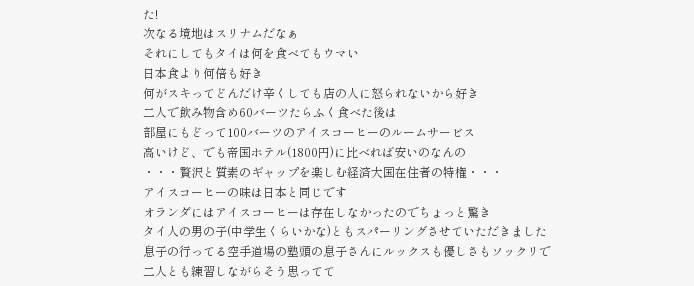た!
次なる境地はスリナムだなぁ
それにしてもタイは何を食べてもウマい
日本食より何倍も好き
何がスキってどんだけ辛くしても店の人に怒られないから好き
二人で飲み物含め60バーツたらふく食べた後は
部屋にもどって100バーツのアイスコーヒーのルームサービス
高いけど、でも帝国ホテル(1800円)に比べれば安いのなんの
・・・贅沢と質素のギャップを楽しむ経済大国在住者の特権・・・
アイスコーヒーの味は日本と同じです
オランダにはアイスコーヒーは存在しなかったのでちょっと驚き
タイ人の男の子(中学生くらいかな)ともスパーリングさせていただきました
息子の行ってる空手道場の塾頭の息子さんにルックスも優しさもソックリで
二人とも練習しながらそう思ってて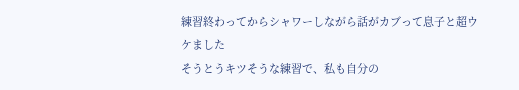練習終わってからシャワーしながら話がカブって息子と超ウケました
そうとうキツそうな練習で、私も自分の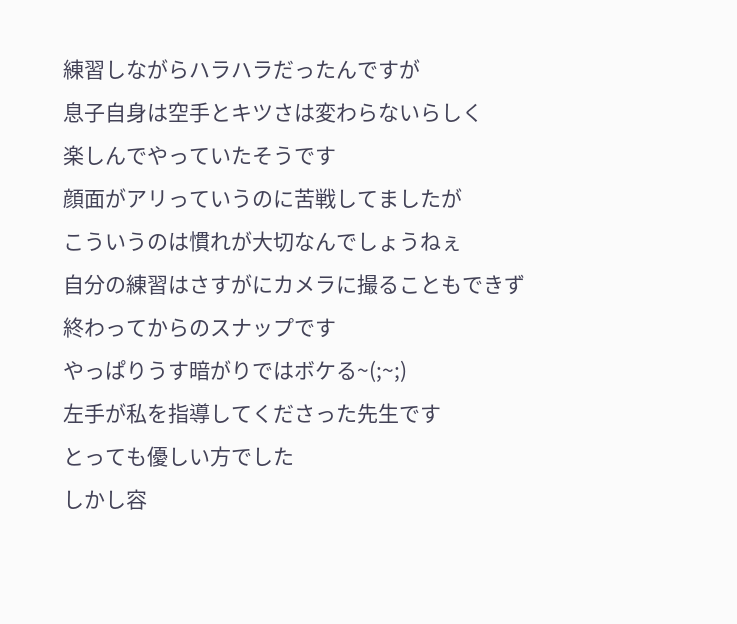練習しながらハラハラだったんですが
息子自身は空手とキツさは変わらないらしく
楽しんでやっていたそうです
顔面がアリっていうのに苦戦してましたが
こういうのは慣れが大切なんでしょうねぇ
自分の練習はさすがにカメラに撮ることもできず
終わってからのスナップです
やっぱりうす暗がりではボケる~(;~;)
左手が私を指導してくださった先生です
とっても優しい方でした
しかし容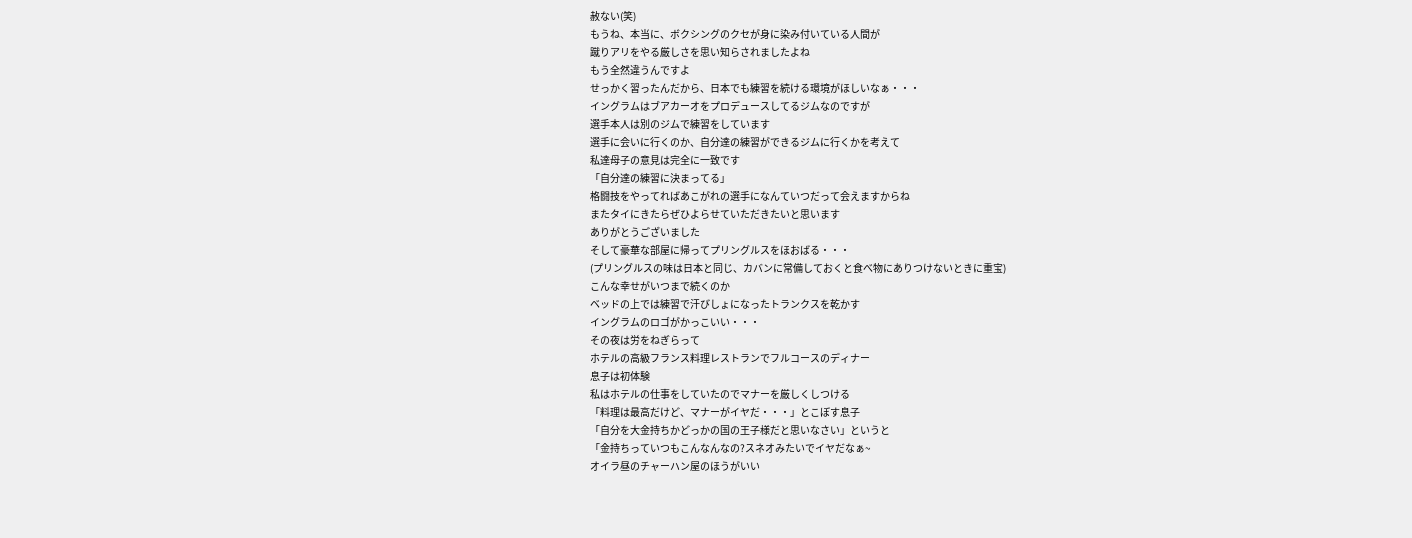赦ない(笑)
もうね、本当に、ボクシングのクセが身に染み付いている人間が
蹴りアリをやる厳しさを思い知らされましたよね
もう全然違うんですよ
せっかく習ったんだから、日本でも練習を続ける環境がほしいなぁ・・・
イングラムはブアカーオをプロデュースしてるジムなのですが
選手本人は別のジムで練習をしています
選手に会いに行くのか、自分達の練習ができるジムに行くかを考えて
私達母子の意見は完全に一致です
「自分達の練習に決まってる」
格闘技をやってればあこがれの選手になんていつだって会えますからね
またタイにきたらぜひよらせていただきたいと思います
ありがとうございました
そして豪華な部屋に帰ってプリングルスをほおばる・・・
(プリングルスの味は日本と同じ、カバンに常備しておくと食べ物にありつけないときに重宝)
こんな幸せがいつまで続くのか
ベッドの上では練習で汗びしょになったトランクスを乾かす
イングラムのロゴがかっこいい・・・
その夜は労をねぎらって
ホテルの高級フランス料理レストランでフルコースのディナー
息子は初体験
私はホテルの仕事をしていたのでマナーを厳しくしつける
「料理は最高だけど、マナーがイヤだ・・・」とこぼす息子
「自分を大金持ちかどっかの国の王子様だと思いなさい」というと
「金持ちっていつもこんなんなの?スネオみたいでイヤだなぁ~
オイラ昼のチャーハン屋のほうがいい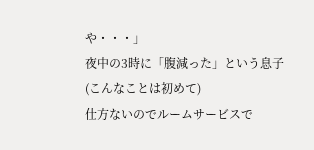や・・・」
夜中の3時に「腹減った」という息子
(こんなことは初めて)
仕方ないのでルームサービスで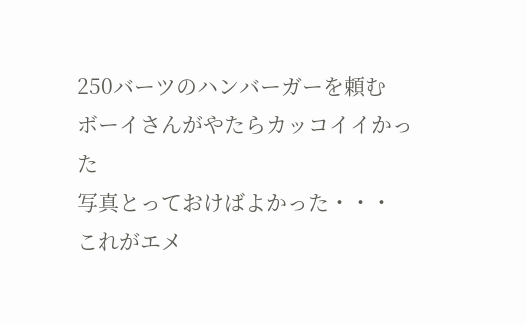250バーツのハンバーガーを頼む
ボーイさんがやたらカッコイイかった
写真とっておけばよかった・・・
これがエメ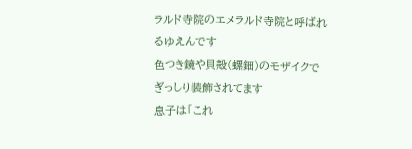ラルド寺院のエメラルド寺院と呼ばれるゆえんです
色つき鏡や貝殻(螺鈿)のモザイクでぎっしり装飾されてます
息子は「これ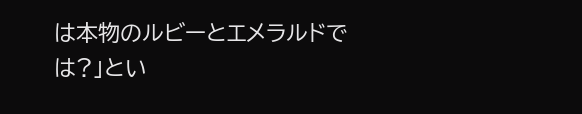は本物のルビーとエメラルドでは?」とい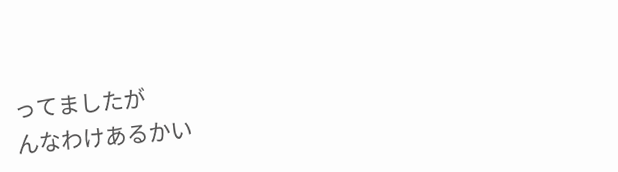ってましたが
んなわけあるかい